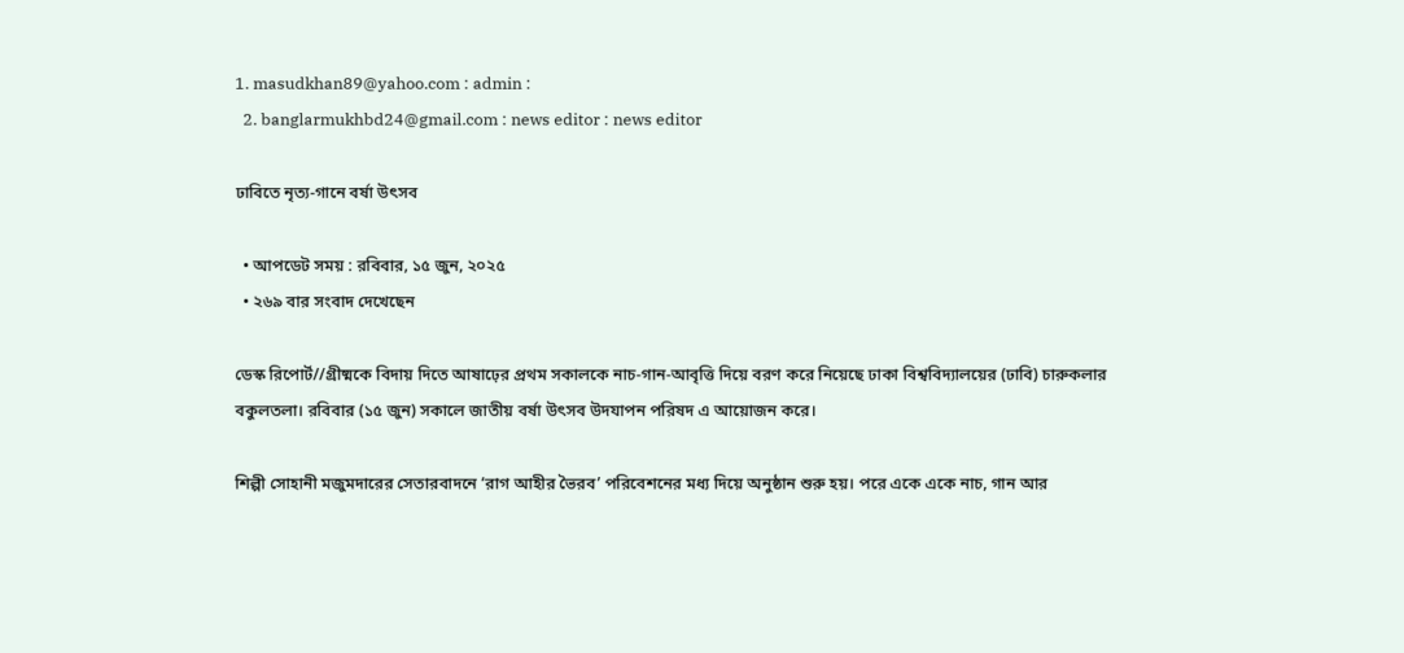1. masudkhan89@yahoo.com : admin :
  2. banglarmukhbd24@gmail.com : news editor : news editor

ঢাবিতে নৃত্য-গানে বর্ষা উৎসব

  • আপডেট সময় : রবিবার, ১৫ জুন, ২০২৫
  • ২৬৯ বার সংবাদ দেখেছেন

ডেস্ক রিপোর্ট//গ্রীষ্মকে বিদায় দিতে আষাঢ়ের প্রথম সকালকে নাচ-গান-আবৃত্তি দিয়ে বরণ করে নিয়েছে ঢাকা বিশ্ববিদ্যালয়ের (ঢাবি) চারুকলার বকুলতলা। রবিবার (১৫ জুন) সকালে জাতীয় বর্ষা উৎসব উদযাপন পরিষদ এ আয়োজন করে।

শিল্পী সোহানী মজুমদারের সেতারবাদনে ‘রাগ আহীর ভৈরব’ পরিবেশনের মধ্য দিয়ে অনুষ্ঠান শুরু হয়। পরে একে একে নাচ, গান আর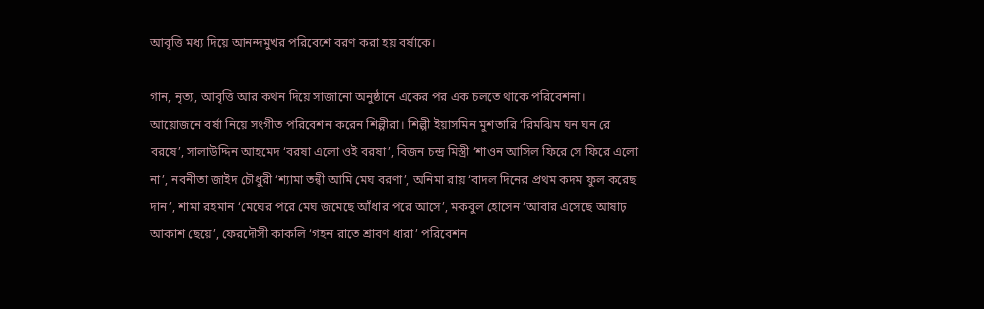আবৃত্তি মধ্য দিয়ে আনন্দমুখর পরিবেশে বরণ করা হয় বর্ষাকে।

গান, নৃত্য, আবৃত্তি আর কথন দিয়ে সাজানো অনুষ্ঠানে একের পর এক চলতে থাকে পরিবেশনা। আয়োজনে বর্ষা নিয়ে সংগীত পরিবেশন করেন শিল্পীরা। শিল্পী ইয়াসমিন মুশতারি ‘রিমঝিম ঘন ঘন রে বরষে’, সালাউদ্দিন আহমেদ ‘বরষা এলো ওই বরষা’, বিজন চন্দ্র মিস্ত্রী ‘শাওন আসিল ফিরে সে ফিরে এলো না’, নবনীতা জাইদ চৌধুরী ‘শ্যামা তন্বী আমি মেঘ বরণা’, অনিমা রায় ‘বাদল দিনের প্রথম কদম ফুল করেছ দান’, শামা রহমান ‘মেঘের পরে মেঘ জমেছে আঁধার পরে আসে’, মকবুল হোসেন ‘আবার এসেছে আষাঢ় আকাশ ছেয়ে’, ফেরদৌসী কাকলি ‘গহন রাতে শ্রাবণ ধারা’ পরিবেশন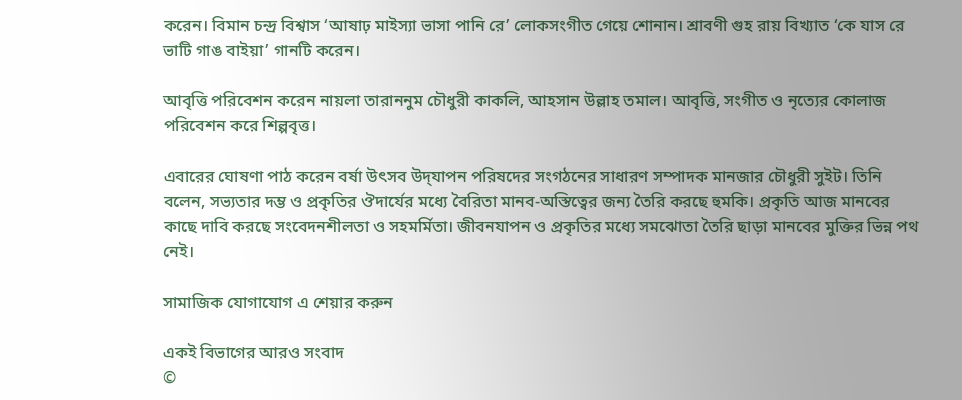করেন। বিমান চন্দ্র বিশ্বাস ‘আষাঢ় মাইস্যা ভাসা পানি রে’ লোকসংগীত গেয়ে শোনান। শ্রাবণী গুহ রায় বিখ্যাত ‘কে যাস রে ভাটি গাঙ বাইয়া’ গানটি করেন।

আবৃত্তি পরিবেশন করেন নায়লা তারাননুম চৌধুরী কাকলি, আহসান উল্লাহ তমাল। আবৃত্তি, সংগীত ও নৃত্যের কোলাজ পরিবেশন করে শিল্পবৃত্ত।

এবারের ঘোষণা পাঠ করেন বর্ষা উৎসব উদ্‌যাপন পরিষদের সংগঠনের সাধারণ সম্পাদক মানজার চৌধুরী সুইট। তিনি বলেন, সভ্যতার দম্ভ ও প্রকৃতির ঔদার্যের মধ‍্যে বৈরিতা মানব-অস্তিত্বের জন্য তৈরি করছে হুমকি। প্রকৃতি আজ মানবের কাছে দাবি করছে সংবেদনশীলতা ও সহমর্মিতা। জীবনযাপন ও প্রকৃতির মধ্যে সমঝোতা তৈরি ছাড়া মানবের মুক্তির ভিন্ন পথ নেই।

সামাজিক যোগাযোগ এ শেয়ার করুন

একই বিভাগের আরও সংবাদ
©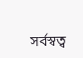সর্বস্বত্ব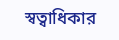স্বত্বাধিকার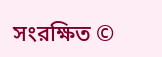সংরক্ষিত ©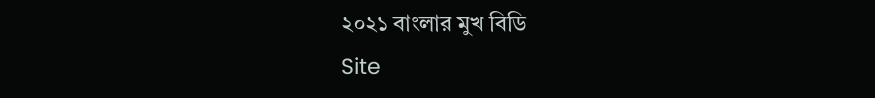২০২১ বাংলার মুখ বিডি
Site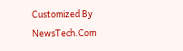Customized By NewsTech.Com